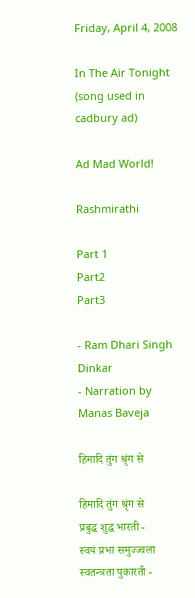Friday, April 4, 2008

In The Air Tonight (song used in cadbury ad)

Ad Mad World!

Rashmirathi

Part 1
Part2
Part3

- Ram Dhari Singh Dinkar
- Narration by Manas Baveja

हिमादि तुंग श्रृंग से

हिमादि तुंग श्रृंग से
प्रबुद्ध शुद्ध भारती -
स्वयं प्रभा समुज्ज्वला
स्वतन्त्रता पुकारती -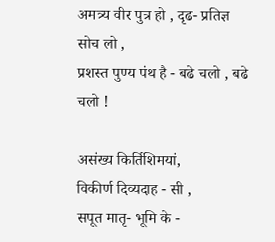अमत्र्य वीर पुत्र हो , दृढ- प्रतिज्ञ सोच लो ,
प्रशस्त पुण्य पंथ है - बढे चलो , बढे चलो !

असंख्य किर्तिशिमयां,
विकीर्ण दिव्यदाह - सी ,
सपूत मातृ- भूमि के -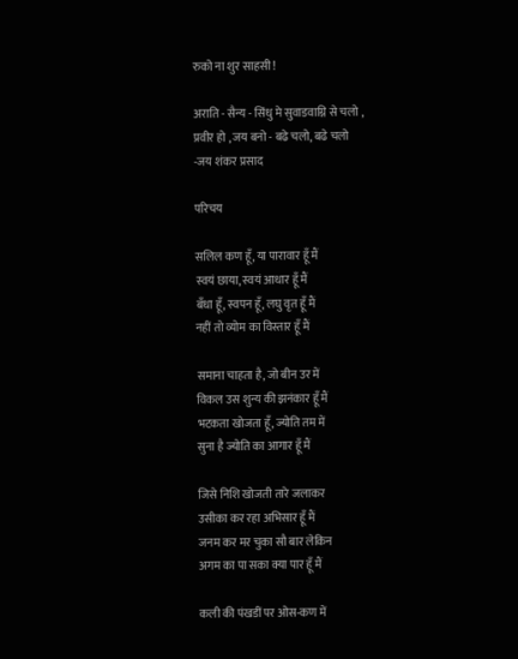रुको ना शुर साहसी !

अराति - सैन्य - सिंधु मे सुवाडवाग्नि से चलो ,
प्रवीर हो , जय बनो - बढे चलो, बढे चलो
-जय शंकर प्रसाद

परिचय

सलिल कण हूँ, या पारावार हूँ मैं
स्वयं छाया, स्वयं आधार हूँ मैं
बँधा हूँ, स्वपन हूँ, लघु वृत हूँ मैं
नहीं तो व्योम का विस्तार हूँ मैं

समाना चाहता है, जो बीन उर में
विकल उस शुन्य की झनंकार हूँ मैं
भटकता खोजता हूँ, ज्योति तम में
सुना है ज्योति का आगार हूँ मैं

जिसे निशि खोजती तारे जलाकर
उसीका कर रहा अभिसार हूँ मैं
जनम कर मर चुका सौ बार लेकिन
अगम का पा सका क्या पार हूँ मैं

कली की पंखडीं पर ओस-कण में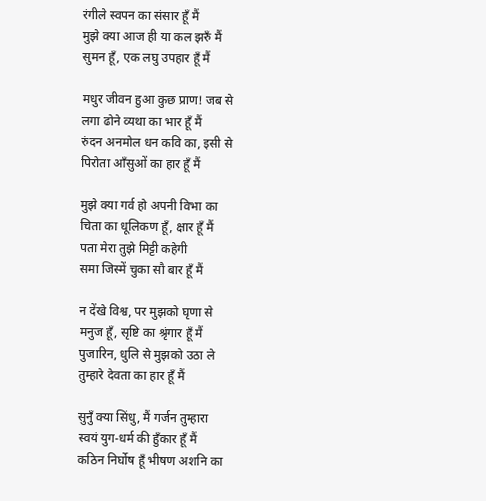रंगीले स्वपन का संसार हूँ मैं
मुझे क्या आज ही या कल झरुँ मैं
सुमन हूँ, एक लघु उपहार हूँ मैं

मधुर जीवन हुआ कुछ प्राण! जब से
लगा ढोने व्यथा का भार हूँ मैं
रुंदन अनमोल धन कवि का, इसी से
पिरोता आँसुओं का हार हूँ मैं

मुझे क्या गर्व हो अपनी विभा का
चिता का धूलिकण हूँ, क्षार हूँ मैं
पता मेरा तुझे मिट्टी कहेगी
समा जिस्में चुका सौ बार हूँ मैं

न देंखे विश्व, पर मुझको घृणा से
मनुज हूँ, सृष्टि का श्रृंगार हूँ मैं
पुजारिन, धुलि से मुझको उठा ले
तुम्हारे देवता का हार हूँ मैं

सुनुँ क्या सिंधु, मैं गर्जन तुम्हारा
स्वयं युग-धर्म की हुँकार हूँ मैं
कठिन निर्घोष हूँ भीषण अशनि का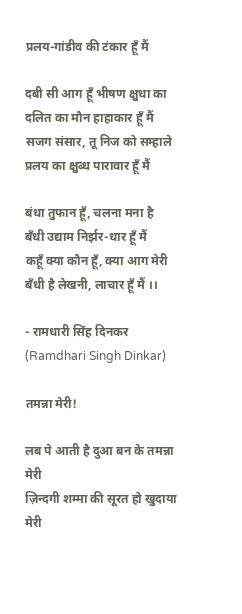प्रलय-गांडीव की टंकार हूँ मैं

दबी सी आग हूँ भीषण क्षुधा का
दलित का मौन हाहाकार हूँ मैं
सजग संसार, तू निज को सम्हाले
प्रलय का क्षुब्ध पारावार हूँ मैं

बंधा तुफान हूँ, चलना मना है
बँधी उद्याम निर्झर-धार हूँ मैं
कहूँ क्या कौन हूँ, क्या आग मेरी
बँधी है लेखनी, लाचार हूँ मैं ।।

- रामधारी सिंह दिनकर (Ramdhari Singh Dinkar)

तमन्ना मेरी!

लब पे आती है दुआ बन के तमन्ना मेरी
ज़िन्दगी शम्मा की सूरत हो खुदाया मेरी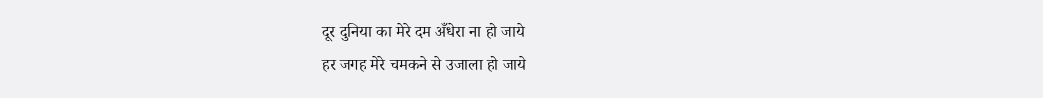दूर दुनिया का मेरे दम अँधेरा ना हो जाये
हर जगह मेरे चमकने से उजाला हो जाये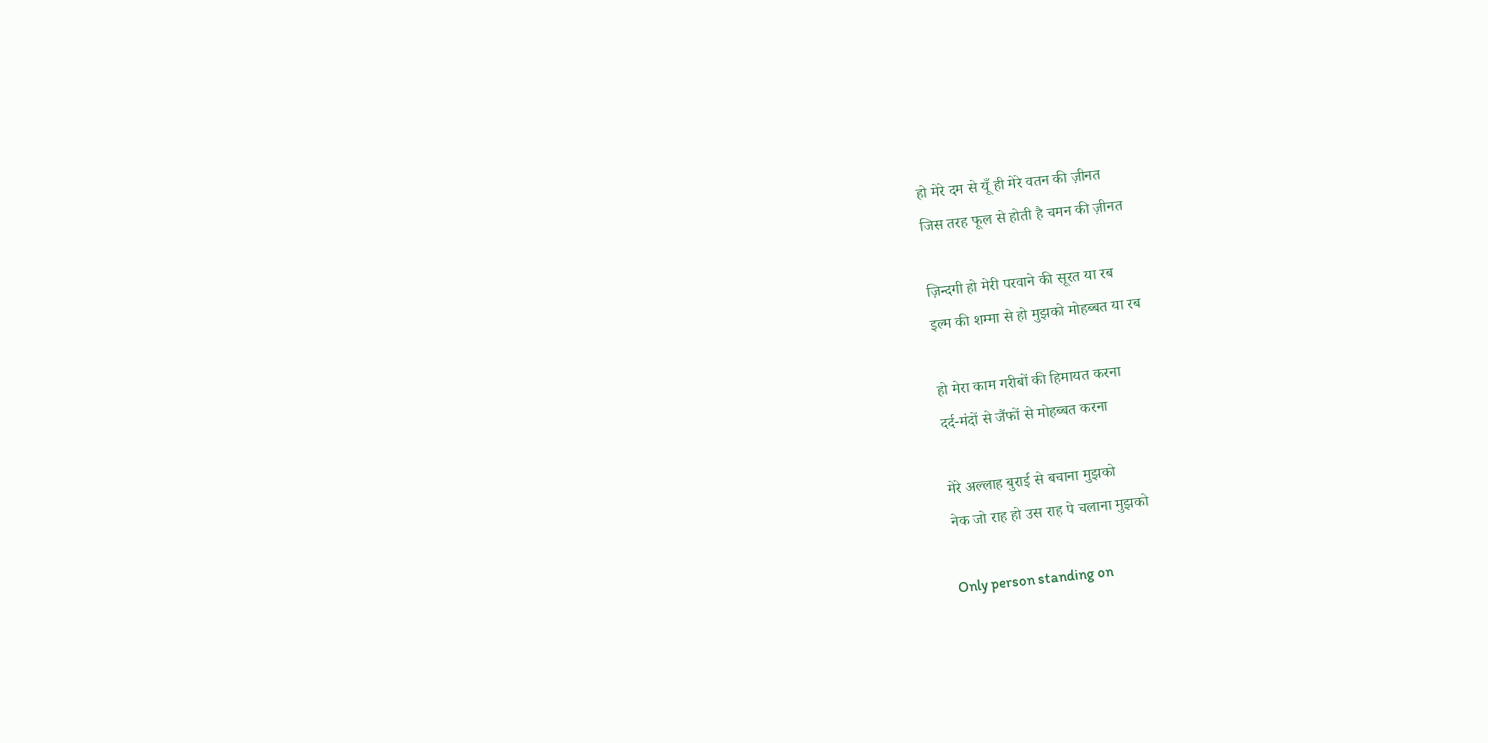हो मेरे दम से यूँ ही मेरे वतन की ज़ीनत
जिस तरह फूल से होती है चमन की ज़ीनत

ज़िन्दगी हो मेरी परवाने की सूरत या रब
इल्म की शम्मा से हो मुझको मोहब्बत या रब

हो मेरा काम गरीबों की हिमायत करना
दर्द-मंदों से जैंफों से मोहब्बत करना

मेरे अल्लाह बुराई से बचाना मुझको
नेक जो राह हो उस राह पे चलाना मुझको

Only person standing on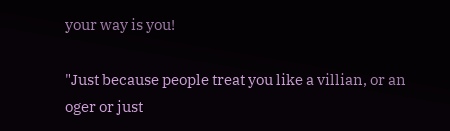your way is you!

"Just because people treat you like a villian, or an oger or just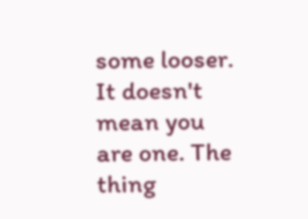some looser. It doesn't mean you are one. The thing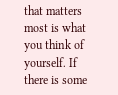that matters most is what you think of yourself. If there is some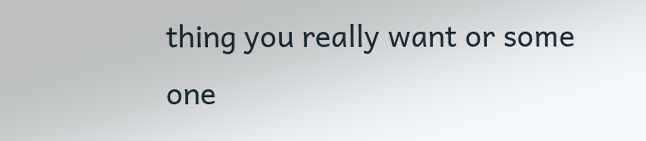thing you really want or some one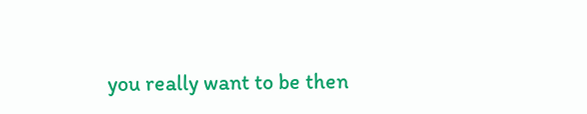you really want to be then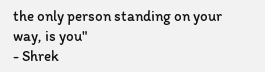the only person standing on your way, is you"
- Shrek